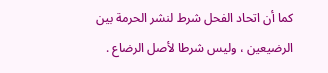كما أن اتحاد الفحل شرط لنشر الحرمة بين الرضيعين ، وليس شرطا لأصل الرضاع .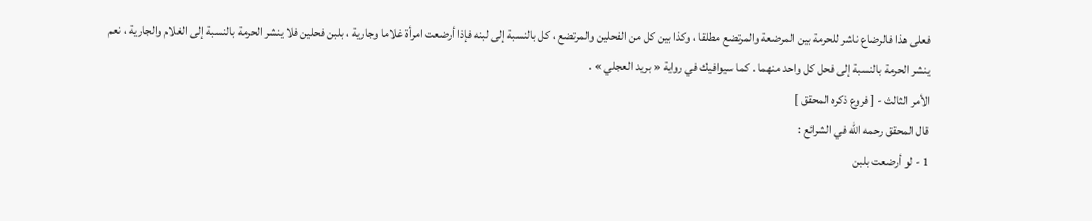فعلى هذا فالرضاع ناشر للحرمة بين المرضعة والمرتضع مطلقا ، وكذا بين كل من الفحلين والمرتضع ، كل بالنسبة إلى لبنه فإذا أرضعت امرأة غلاما وجارية ، بلبن فحلين فلا ينشر الحرمة بالنسبة إلى الغلام والجارية ، نعم ينشر الحرمة بالنسبة إلى فحل كل واحد منهما . كما سيوافيك في رواية « بريد العجلي » .
الأمر الثالث - [ فروع ذكره المحقق ]
قال المحقق رحمه اللّه في الشرائع :
1 - لو أرضعت بلبن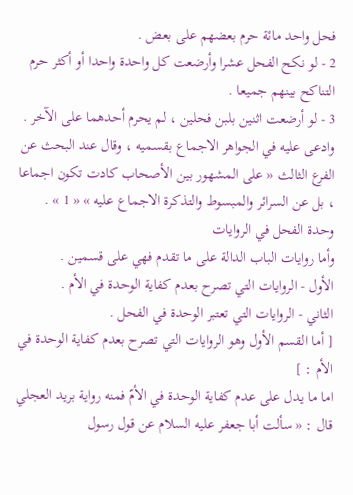فحل واحد مائة حرم بعضهم على بعض .
2 - لو نكح الفحل عشرا وأرضعت كل واحدة واحدا أو أكثر حرم التناكح بينهم جميعا .
3 - لو أرضعت اثنين بلبن فحلين ، لم يحرم أحدهما على الآخر .
وادعى عليه في الجواهر الاجماع بقسميه ، وقال عند البحث عن الفرع الثالث « على المشهور بين الأصحاب كادت تكون اجماعا ، بل عن السرائر والمبسوط والتذكرة الاجماع عليه » « 1 » .
وحدة الفحل في الروايات
وأما روايات الباب الدالة على ما تقدم فهي على قسمين .
الأول - الروايات التي تصرح بعدم كفاية الوحدة في الأم .
الثاني - الروايات التي تعتبر الوحدة في الفحل .
[ أما القسم الأول وهو الروايات التي تصرح بعدم كفاية الوحدة في الأم : ]
اما ما يدل على عدم كفاية الوحدة في الأمّ فمنه رواية بريد العجلي قال : « سألت أبا جعفر عليه السلام عن قول رسول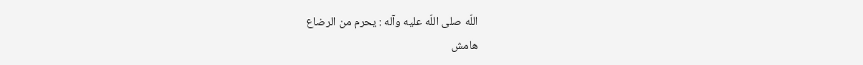اللّه صلى اللّه عليه وآله : يحرم من الرضاع
هامش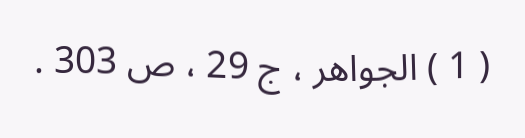( 1 ) الجواهر ، ج 29 ، ص 303 .